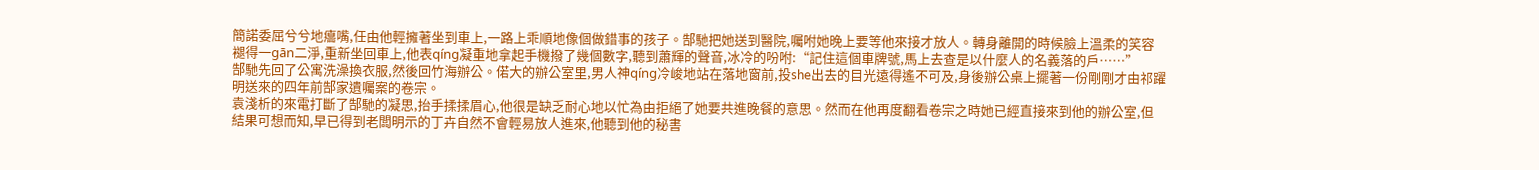簡諾委屈兮兮地癟嘴,任由他輕擁著坐到車上,一路上乖順地像個做錯事的孩子。郜馳把她送到醫院,囑咐她晚上要等他來接才放人。轉身離開的時候臉上溫柔的笑容褪得一gān二淨,重新坐回車上,他表qíng凝重地拿起手機撥了幾個數字,聽到蕭輝的聲音,冰冷的吩咐:“記住這個車牌號,馬上去查是以什麼人的名義落的戶……”
郜馳先回了公寓洗澡換衣服,然後回竹海辦公。偌大的辦公室里,男人神qíng冷峻地站在落地窗前,投she出去的目光遠得遙不可及,身後辦公桌上擺著一份剛剛才由祁躍明送來的四年前郜家遺囑案的卷宗。
袁淺析的來電打斷了郜馳的凝思,抬手揉揉眉心,他很是缺乏耐心地以忙為由拒絕了她要共進晚餐的意思。然而在他再度翻看卷宗之時她已經直接來到他的辦公室,但結果可想而知,早已得到老闆明示的丁卉自然不會輕易放人進來,他聽到他的秘書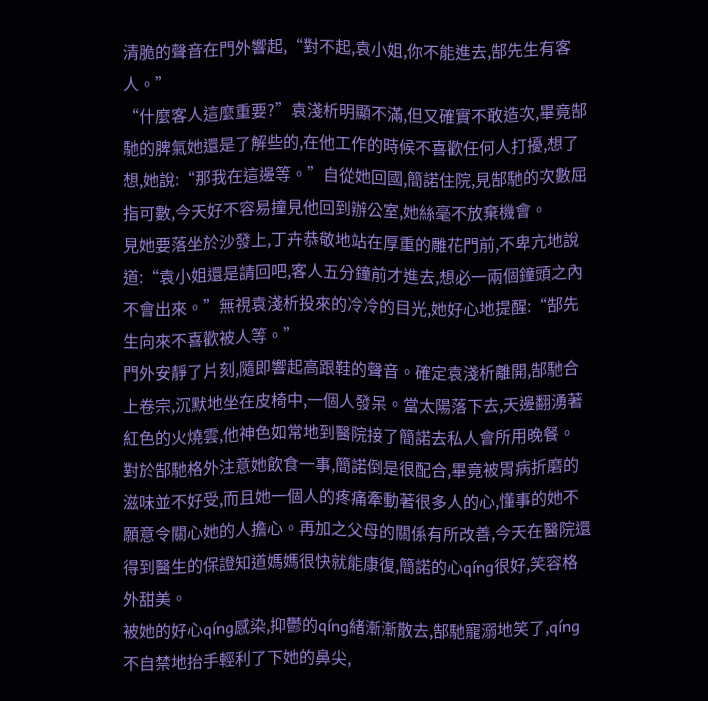清脆的聲音在門外響起,“對不起,袁小姐,你不能進去,郜先生有客人。”
“什麼客人這麼重要?”袁淺析明顯不滿,但又確實不敢造次,畢竟郜馳的脾氣她還是了解些的,在他工作的時候不喜歡任何人打擾,想了想,她說:“那我在這邊等。”自從她回國,簡諾住院,見郜馳的次數屈指可數,今天好不容易撞見他回到辦公室,她絲毫不放棄機會。
見她要落坐於沙發上,丁卉恭敬地站在厚重的雕花門前,不卑亢地說道:“袁小姐還是請回吧,客人五分鐘前才進去,想必一兩個鐘頭之內不會出來。”無視袁淺析投來的冷冷的目光,她好心地提醒:“郜先生向來不喜歡被人等。”
門外安靜了片刻,隨即響起高跟鞋的聲音。確定袁淺析離開,郜馳合上卷宗,沉默地坐在皮椅中,一個人發呆。當太陽落下去,天邊翻湧著紅色的火燒雲,他神色如常地到醫院接了簡諾去私人會所用晚餐。
對於郜馳格外注意她飲食一事,簡諾倒是很配合,畢竟被胃病折磨的滋味並不好受,而且她一個人的疼痛牽動著很多人的心,懂事的她不願意令關心她的人擔心。再加之父母的關係有所改善,今天在醫院還得到醫生的保證知道媽媽很快就能康復,簡諾的心qíng很好,笑容格外甜美。
被她的好心qíng感染,抑鬱的qíng緒漸漸散去,郜馳寵溺地笑了,qíng不自禁地抬手輕利了下她的鼻尖,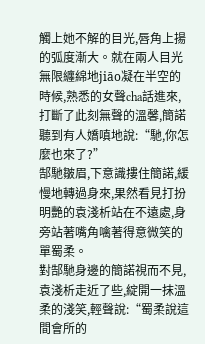觸上她不解的目光,唇角上揚的弧度漸大。就在兩人目光無限纏綿地jiāo凝在半空的時候,熟悉的女聲cha話進來,打斷了此刻無聲的溫馨,簡諾聽到有人嬌嗔地說:“馳,你怎麼也來了?”
郜馳皺眉,下意識摟住簡諾,緩慢地轉過身來,果然看見打扮明艷的袁淺析站在不遠處,身旁站著嘴角噙著得意微笑的單蜀柔。
對郜馳身邊的簡諾視而不見,袁淺析走近了些,綻開一抹溫柔的淺笑,輕聲說:“蜀柔說這間會所的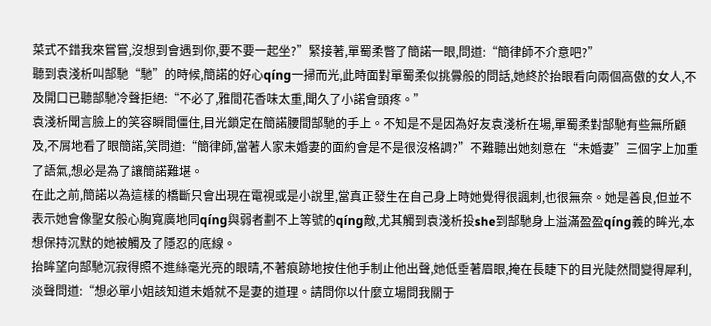菜式不錯我來嘗嘗,沒想到會遇到你,要不要一起坐?”緊接著,單蜀柔瞥了簡諾一眼,問道:“簡律師不介意吧?”
聽到袁淺析叫郜馳“馳”的時候,簡諾的好心qíng一掃而光,此時面對單蜀柔似挑釁般的問話,她終於抬眼看向兩個高傲的女人,不及開口已聽郜馳冷聲拒絕:“不必了,雅間花香味太重,聞久了小諾會頭疼。”
袁淺析聞言臉上的笑容瞬間僵住,目光鎖定在簡諾腰間郜馳的手上。不知是不是因為好友袁淺析在場,單蜀柔對郜馳有些無所顧及,不屑地看了眼簡諾,笑問道:“簡律師,當著人家未婚妻的面約會是不是很沒格調?”不難聽出她刻意在“未婚妻”三個字上加重了語氣,想必是為了讓簡諾難堪。
在此之前,簡諾以為這樣的橋斷只會出現在電視或是小說里,當真正發生在自己身上時她覺得很諷刺,也很無奈。她是善良,但並不表示她會像聖女般心胸寬廣地同qíng與弱者劃不上等號的qíng敵,尤其觸到袁淺析投she到郜馳身上溢滿盈盈qíng義的眸光,本想保持沉默的她被觸及了隱忍的底線。
抬眸望向郜馳沉寂得照不進絲毫光亮的眼晴,不著痕跡地按住他手制止他出聲,她低垂著眉眼,掩在長睫下的目光陡然間變得犀利,淡聲問道:“想必單小姐該知道未婚就不是妻的道理。請問你以什麼立場問我關于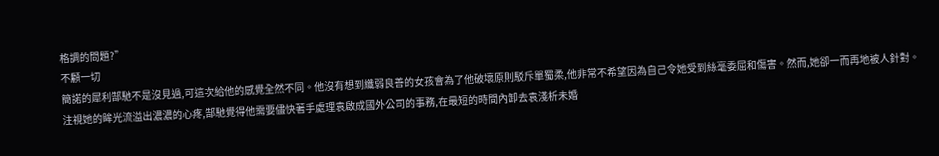格調的問題?”
不顧一切
簡諾的犀利郜馳不是沒見過,可這次給他的感覺全然不同。他沒有想到纖弱良善的女孩會為了他破壞原則駁斥單蜀柔,他非常不希望因為自己令她受到絲毫委屈和傷害。然而,她卻一而再地被人針對。
注視她的眸光流溢出濃濃的心疼,郜馳覺得他需要儘快著手處理袁啟成國外公司的事務,在最短的時間內卸去袁淺析未婚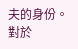夫的身份。對於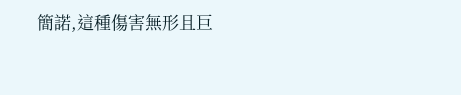簡諾,這種傷害無形且巨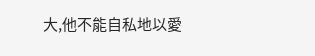大,他不能自私地以愛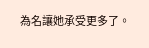為名讓她承受更多了。